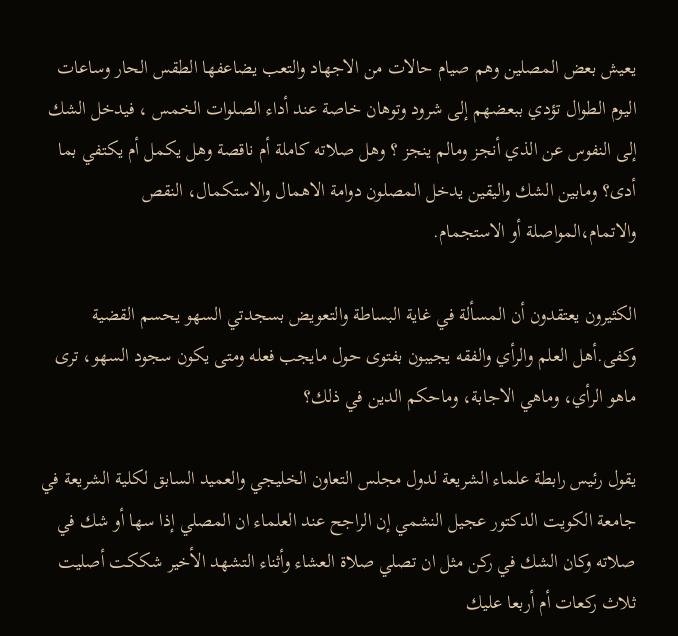يعيش بعض المصلين وهم صيام حالات من الاجهاد والتعب يضاعفها الطقس الحار وساعات اليوم الطوال تؤدي ببعضهم إلى شرود وتوهان خاصة عند أداء الصلوات الخمس ، فيدخل الشك إلى النفوس عن الذي أنجز ومالم ينجز ؟ وهل صلاته كاملة أم ناقصة وهل يكمل أم يكتفي بما أدى؟ ومابين الشك واليقين يدخل المصلون دوامة الاهمال والاستكمال، النقص والاتمام،المواصلة أو الاستجمام.

الكثيرون يعتقدون أن المسألة في غاية البساطة والتعويض بسجدتي السهو يحسم القضية وكفى.أهل العلم والرأي والفقه يجيبون بفتوى حول مايجب فعله ومتى يكون سجود السهو، ترى ماهو الرأي، وماهي الاجابة، وماحكم الدين في ذلك؟

يقول رئيس رابطة علماء الشريعة لدول مجلس التعاون الخليجي والعميد السابق لكلية الشريعة في جامعة الكويت الدكتور عجيل النشمي إن الراجح عند العلماء ان المصلي إذا سها أو شك في صلاته وكان الشك في ركن مثل ان تصلي صلاة العشاء وأثناء التشهد الأخير شككت أصليت ثلاث ركعات أم أربعا عليك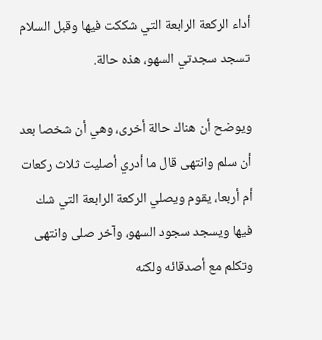أداء الركعة الرابعة التي شككت فيها وقبل السلام تسجد سجدتي السهو، هذه حالة.

ويوضح أن هناك حالة أخرى، وهي أن شخصا بعد أن سلم وانتهى قال ما أدري أصليت ثلاث ركعات أم أربعا، يقوم ويصلي الركعة الرابعة التي شك فيها ويسجد سجود السهو، وآخر صلى وانتهى وتكلم مع أصدقائه ولكنه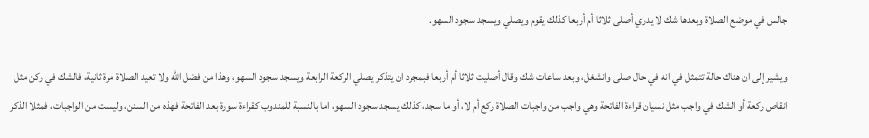جالس في موضع الصلاة وبعدها شك لا يدري أصلى ثلاثا أم أربعا كذلك يقوم ويصلي ويسجد سجود السهو.

ويشير إلى ان هناك حالة تتمثل في انه في حال صلى وانشغل، وبعد ساعات شك وقال أصليت ثلاثا أم أربعا فبمجرد ان يتذكر يصلي الركعة الرابعة ويسجد سجود السهو، وهذا من فضل الله ولا تعيد الصلاة مرة ثانية، فالشك في ركن مثل انقاص ركعة أو الشك في واجب مثل نسيان قراءة الفاتحة وهي واجب من واجبات الصلاة ركع أم لا، أو ما سجد، كذلك يسجد سجود السهو، اما بالنسبة للمندوب كقراءة سورة بعد الفاتحة فهذه من السنن، وليست من الواجبات، فمثلا الذكر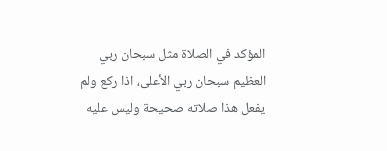المؤكد في الصلاة مثل سبحان ربي العظيم سبحان ربي الأعلى، اذا ركع ولم يفعل هذا صلاته صحيحة وليس عليه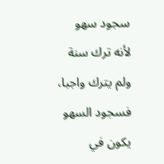سجود سهو لأنه ترك سنة ولم يترك واجبا، فسجود السهو يكون في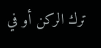ترك الركن أو في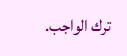ترك الواجب.